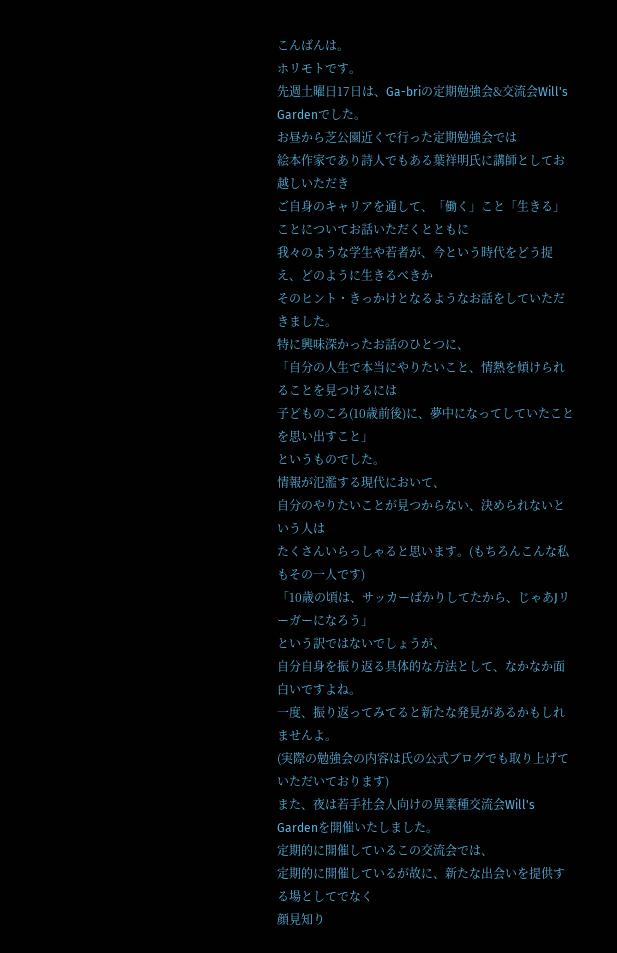こんばんは。
ホリモトです。
先週土曜日17日は、Ga-briの定期勉強会&交流会Will's Gardenでした。
お昼から芝公園近くで行った定期勉強会では
絵本作家であり詩人でもある葉祥明氏に講師としてお越しいただき
ご自身のキャリアを通して、「働く」こと「生きる」ことについてお話いただくとともに
我々のような学生や若者が、今という時代をどう捉え、どのように生きるべきか
そのヒント・きっかけとなるようなお話をしていただきました。
特に興味深かったお話のひとつに、
「自分の人生で本当にやりたいこと、情熱を傾けられることを見つけるには
子どものころ(10歳前後)に、夢中になってしていたことを思い出すこと」
というものでした。
情報が氾濫する現代において、
自分のやりたいことが見つからない、決められないという人は
たくさんいらっしゃると思います。(もちろんこんな私もその一人です)
「10歳の頃は、サッカーばかりしてたから、じゃあJリーガーになろう」
という訳ではないでしょうが、
自分自身を振り返る具体的な方法として、なかなか面白いですよね。
一度、振り返ってみてると新たな発見があるかもしれませんよ。
(実際の勉強会の内容は氏の公式ブログでも取り上げていただいております)
また、夜は若手社会人向けの異業種交流会Will's Gardenを開催いたしました。
定期的に開催しているこの交流会では、
定期的に開催しているが故に、新たな出会いを提供する場としてでなく
顔見知り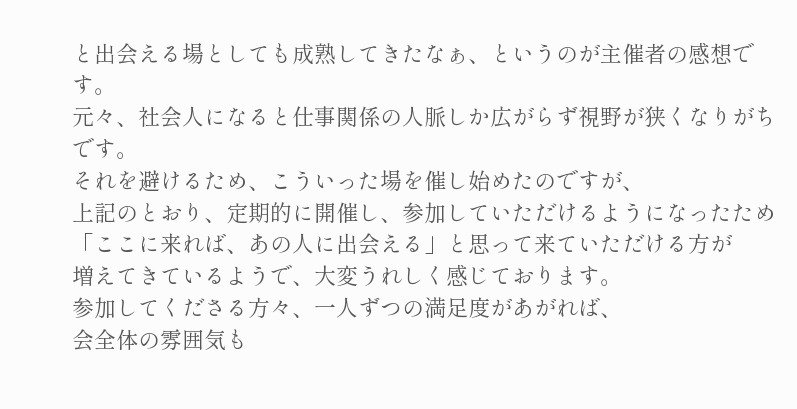と出会える場としても成熟してきたなぁ、というのが主催者の感想です。
元々、社会人になると仕事関係の人脈しか広がらず視野が狭くなりがちです。
それを避けるため、こういった場を催し始めたのですが、
上記のとおり、定期的に開催し、参加していただけるようになったため
「ここに来れば、あの人に出会える」と思って来ていただける方が
増えてきているようで、大変うれしく感じております。
参加してくださる方々、一人ずつの満足度があがれば、
会全体の雰囲気も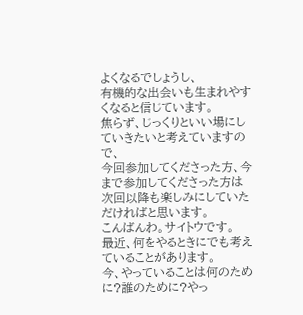よくなるでしょうし、
有機的な出会いも生まれやすくなると信じています。
焦らず、じっくりといい場にしていきたいと考えていますので、
今回参加してくださった方、今まで参加してくださった方は
次回以降も楽しみにしていただければと思います。
こんばんわ。サイトウです。
最近、何をやるときにでも考えていることがあります。
今、やっていることは何のために?誰のために?やっ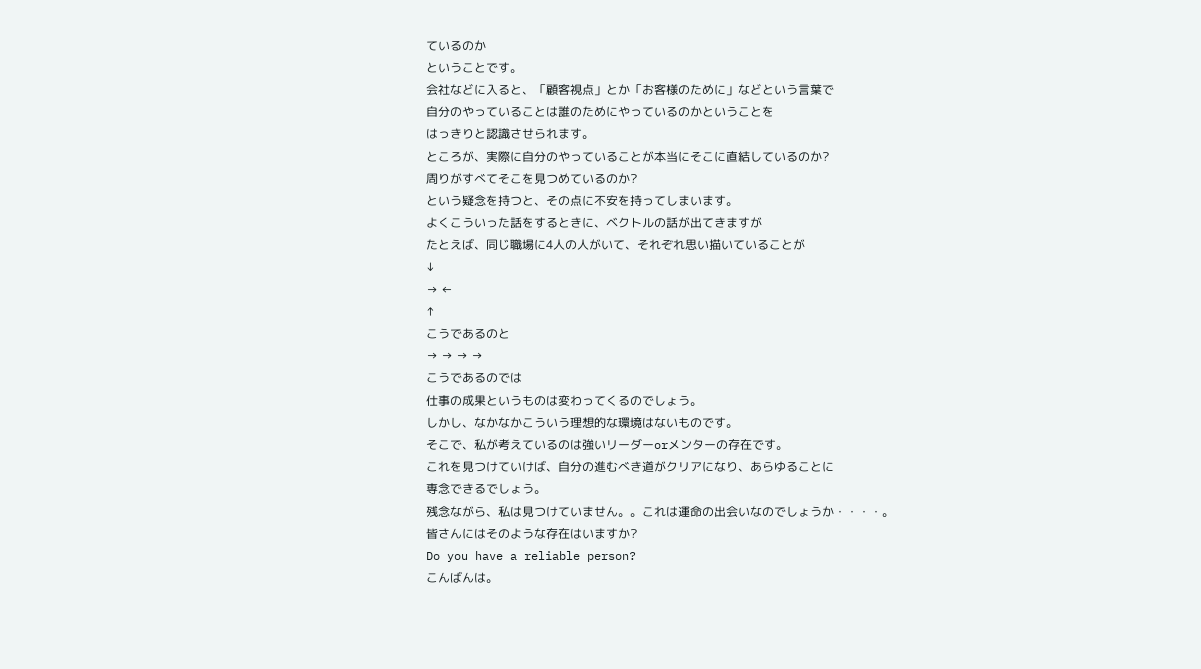ているのか
ということです。
会社などに入ると、「顧客視点」とか「お客様のために」などという言葉で
自分のやっていることは誰のためにやっているのかということを
はっきりと認識させられます。
ところが、実際に自分のやっていることが本当にそこに直結しているのか?
周りがすべてそこを見つめているのか?
という疑念を持つと、その点に不安を持ってしまいます。
よくこういった話をするときに、ベクトルの話が出てきますが
たとえば、同じ職場に4人の人がいて、それぞれ思い描いていることが
↓
→ ←
↑
こうであるのと
→ → → →
こうであるのでは
仕事の成果というものは変わってくるのでしょう。
しかし、なかなかこういう理想的な環境はないものです。
そこで、私が考えているのは強いリーダーorメンターの存在です。
これを見つけていけば、自分の進むべき道がクリアになり、あらゆることに
専念できるでしょう。
残念ながら、私は見つけていません。。これは運命の出会いなのでしょうか・・・・。
皆さんにはそのような存在はいますか?
Do you have a reliable person?
こんばんは。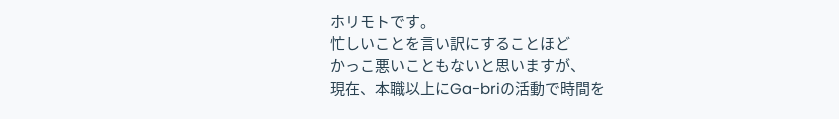ホリモトです。
忙しいことを言い訳にすることほど
かっこ悪いこともないと思いますが、
現在、本職以上にGa-briの活動で時間を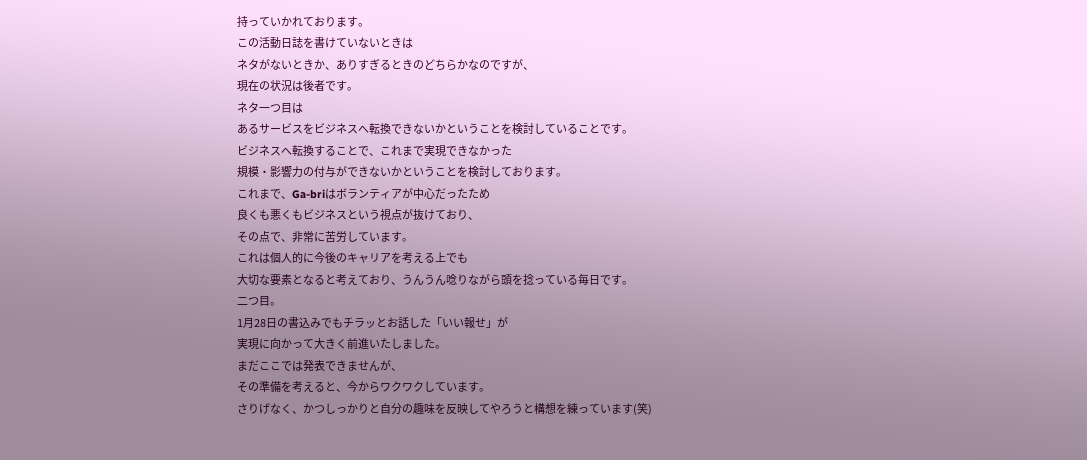持っていかれております。
この活動日誌を書けていないときは
ネタがないときか、ありすぎるときのどちらかなのですが、
現在の状況は後者です。
ネタ一つ目は
あるサービスをビジネスへ転換できないかということを検討していることです。
ビジネスへ転換することで、これまで実現できなかった
規模・影響力の付与ができないかということを検討しております。
これまで、Ga-briはボランティアが中心だったため
良くも悪くもビジネスという視点が抜けており、
その点で、非常に苦労しています。
これは個人的に今後のキャリアを考える上でも
大切な要素となると考えており、うんうん唸りながら頭を捻っている毎日です。
二つ目。
1月28日の書込みでもチラッとお話した「いい報せ」が
実現に向かって大きく前進いたしました。
まだここでは発表できませんが、
その準備を考えると、今からワクワクしています。
さりげなく、かつしっかりと自分の趣味を反映してやろうと構想を練っています(笑)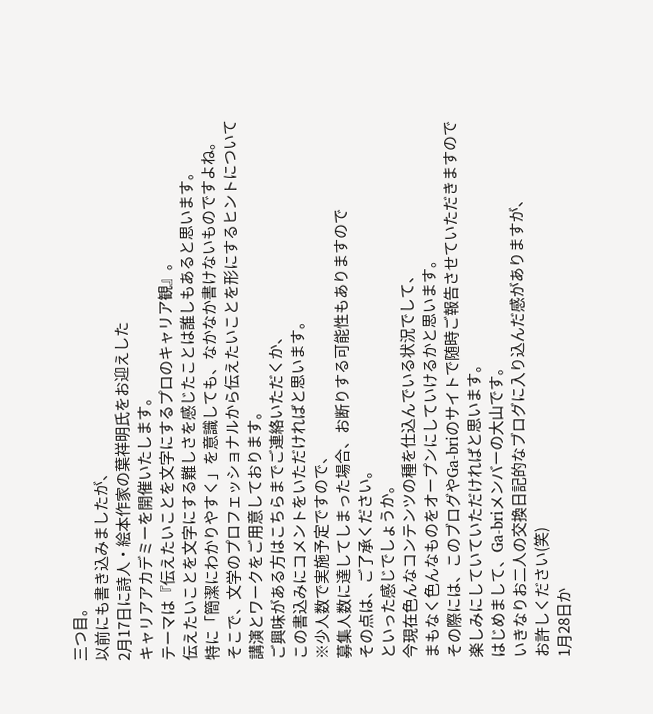三つ目。
以前にも書き込みましたが、
2月17日に詩人・絵本作家の葉祥明氏をお迎えした
キャリアアカデミーを開催いたします。
テーマは『伝えたいことを文字にするプロのキャリア観』。
伝えたいことを文字にする難しさを感じたことは誰しもあると思います。
特に「簡潔にわかりやすく」を意識しても、なかなか書けないものですよね。
そこで、文学のプロフェッショナルから伝えたいことを形にするヒントについて
講演とワークをご用意しております。
ご興味がある方はこちらまでご連絡いただくか、
この書込みにコメントをいただければと思います。
※少人数で実施予定ですので、
募集人数に達してしまった場合、お断りする可能性もありますので
その点は、ご了承ください。
といった感じでしょうか。
今現在色んなコンテンツの種を仕込んでいる状況でして、
まもなく色んなものをオープンにしていけるかと思います。
その際には、このブログやGa-briのサイトで随時ご報告させていただきますので
楽しみにしていていただければと思います。
はじめまして、Ga-briメンバーの大山です。
いきなりお二人の交換日記的なブログに入り込んだ感がありますが、
お許しください(笑)
1月28日か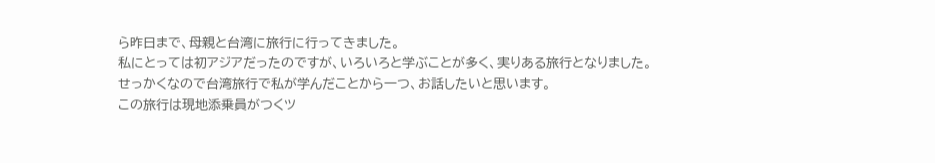ら昨日まで、母親と台湾に旅行に行ってきました。
私にとっては初アジアだったのですが、いろいろと学ぶことが多く、実りある旅行となりました。
せっかくなので台湾旅行で私が学んだことから一つ、お話したいと思います。
この旅行は現地添乗員がつくツ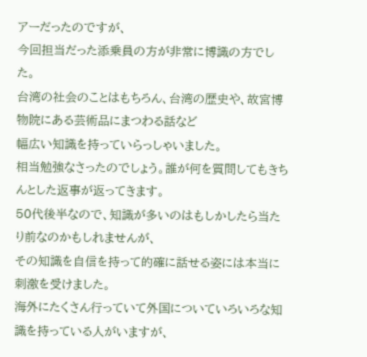アーだったのですが、
今回担当だった添乗員の方が非常に博識の方でした。
台湾の社会のことはもちろん、台湾の歴史や、故宮博物院にある芸術品にまつわる話など
幅広い知識を持っていらっしゃいました。
相当勉強なさったのでしょう。誰が何を質問してもきちんとした返事が返ってきます。
50代後半なので、知識が多いのはもしかしたら当たり前なのかもしれませんが、
その知識を自信を持って的確に話せる姿には本当に刺激を受けました。
海外にたくさん行っていて外国についていろいろな知識を持っている人がいますが、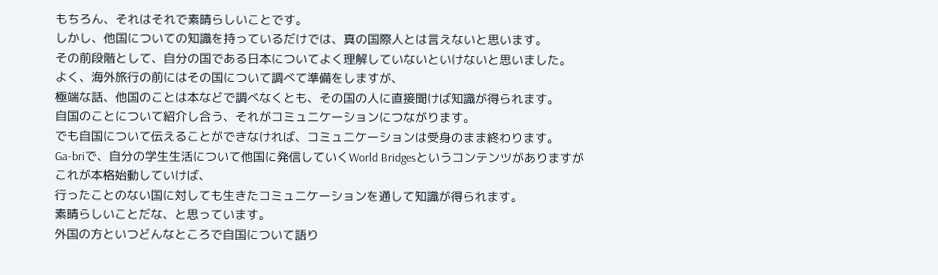もちろん、それはそれで素晴らしいことです。
しかし、他国についての知識を持っているだけでは、真の国際人とは言えないと思います。
その前段階として、自分の国である日本についてよく理解していないといけないと思いました。
よく、海外旅行の前にはその国について調べて準備をしますが、
極端な話、他国のことは本などで調べなくとも、その国の人に直接聞けば知識が得られます。
自国のことについて紹介し合う、それがコミュニケーションにつながります。
でも自国について伝えることができなければ、コミュニケーションは受身のまま終わります。
Ga-briで、自分の学生生活について他国に発信していくWorld Bridgesというコンテンツがありますが
これが本格始動していけば、
行ったことのない国に対しても生きたコミュニケーションを通して知識が得られます。
素晴らしいことだな、と思っています。
外国の方といつどんなところで自国について語り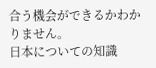合う機会ができるかわかりません。
日本についての知識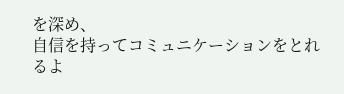を深め、
自信を持ってコミュニケーションをとれるよ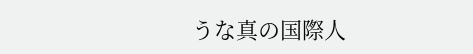うな真の国際人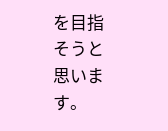を目指そうと思います。